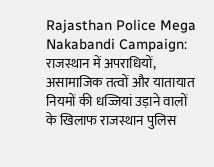Rajasthan Police Mega Nakabandi Campaign: राजस्थान में अपराधियों, असामाजिक तत्वों और यातायात नियमों की धज्जियां उड़ाने वालों के खिलाफ राजस्थान पुलिस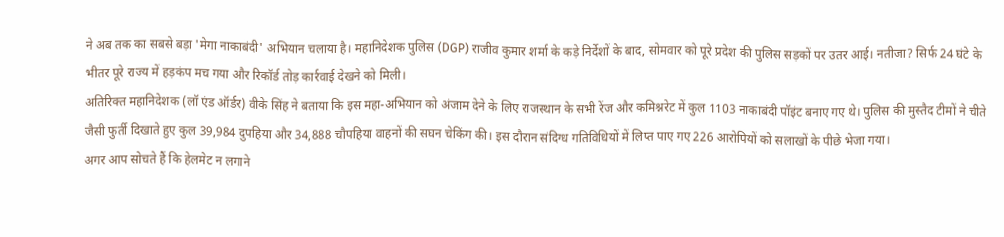ने अब तक का सबसे बड़ा 'मेगा नाकाबंदी' अभियान चलाया है। महानिदेशक पुलिस (DGP) राजीव कुमार शर्मा के कड़े निर्देशों के बाद, सोमवार को पूरे प्रदेश की पुलिस सड़कों पर उतर आई। नतीजा? सिर्फ 24 घंटे के भीतर पूरे राज्य में हड़कंप मच गया और रिकॉर्ड तोड़ कार्रवाई देखने को मिली।
अतिरिक्त महानिदेशक (लॉ एंड ऑर्डर) वीके सिंह ने बताया कि इस महा-अभियान को अंजाम देने के लिए राजस्थान के सभी रेंज और कमिश्नरेट में कुल 1103 नाकाबंदी पॉइंट बनाए गए थे। पुलिस की मुस्तैद टीमों ने चीते जैसी फुर्ती दिखाते हुए कुल 39,984 दुपहिया और 34,888 चौपहिया वाहनों की सघन चेकिंग की। इस दौरान संदिग्ध गतिविधियों में लिप्त पाए गए 226 आरोपियों को सलाखों के पीछे भेजा गया।
अगर आप सोचते हैं कि हेलमेट न लगाने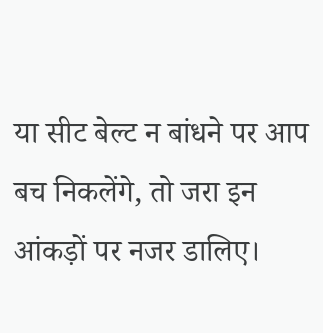या सीट बेल्ट न बांधने पर आप बच निकलेंगे, तो जरा इन आंकड़ों पर नजर डालिए।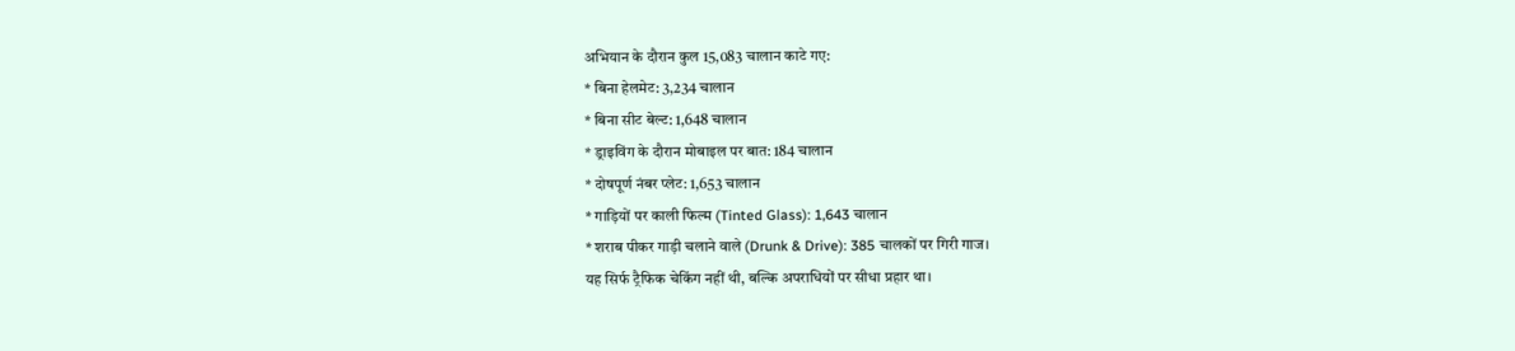अभियान के दौरान कुल 15,083 चालान काटे गए:
* बिना हेलमेट: 3,234 चालान
* बिना सीट बेल्ट: 1,648 चालान
* ड्राइविंग के दौरान मोबाइल पर बात: 184 चालान
* दोषपूर्ण नंबर प्लेट: 1,653 चालान
* गाड़ियों पर काली फिल्म (Tinted Glass): 1,643 चालान
* शराब पीकर गाड़ी चलाने वाले (Drunk & Drive): 385 चालकों पर गिरी गाज।
यह सिर्फ ट्रैफिक चेकिंग नहीं थी, बल्कि अपराधियों पर सीधा प्रहार था।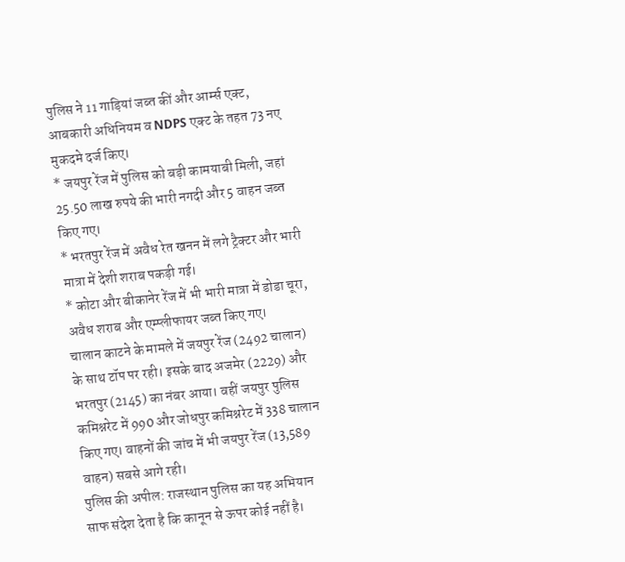पुलिस ने 11 गाड़ियां जब्त कीं और आर्म्स एक्ट, आबकारी अधिनियम व NDPS एक्ट के तहत 73 नए मुकदमे दर्ज किए।
* जयपुर रेंज में पुलिस को बड़ी कामयाबी मिली, जहां 25.50 लाख रुपये की भारी नगदी और 5 वाहन जब्त किए गए।
* भरतपुर रेंज में अवैध रेत खनन में लगे ट्रैक्टर और भारी मात्रा में देशी शराब पकड़ी गई।
* कोटा और बीकानेर रेंज में भी भारी मात्रा में डोडा चूरा, अवैध शराब और एम्प्लीफायर जब्त किए गए।
चालान काटने के मामले में जयपुर रेंज (2492 चालान) के साथ टॉप पर रही। इसके बाद अजमेर (2229) और भरतपुर (2145) का नंबर आया। वहीं जयपुर पुलिस कमिश्नरेट में 990 और जोधपुर कमिश्नरेट में 338 चालान किए गए। वाहनों की जांच में भी जयपुर रेंज (13,589 वाहन) सबसे आगे रही।
पुलिस की अपील: राजस्थान पुलिस का यह अभियान साफ संदेश देता है कि कानून से ऊपर कोई नहीं है।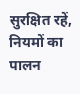सुरक्षित रहें, नियमों का पालन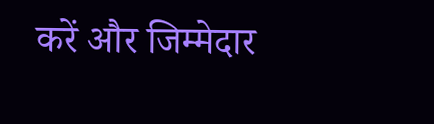करें और जिम्मेदार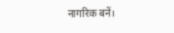नागरिक बनें।